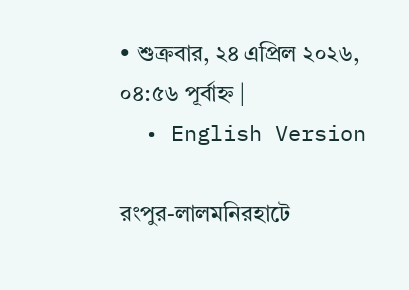• শুক্রবার, ২৪ এপ্রিল ২০২৬, ০৪:৫৬ পূর্বাহ্ন |
  • English Version

রংপুর-লালমনিরহাটে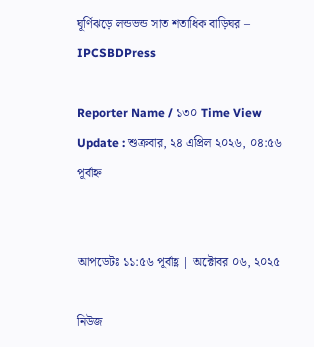ঘূর্ণিঝড়ে লন্ডভন্ড সাত শতাধিক বাড়িঘর – IPCSBDPress

Reporter Name / ১৩০ Time View
Update : শুক্রবার, ২৪ এপ্রিল ২০২৬, ০৪:৫৬ পূর্বাহ্ন


আপডেটঃ ১১:৫৬ পূর্বাহ্ণ | অক্টোবর ০৬, ২০২৫

নিউজ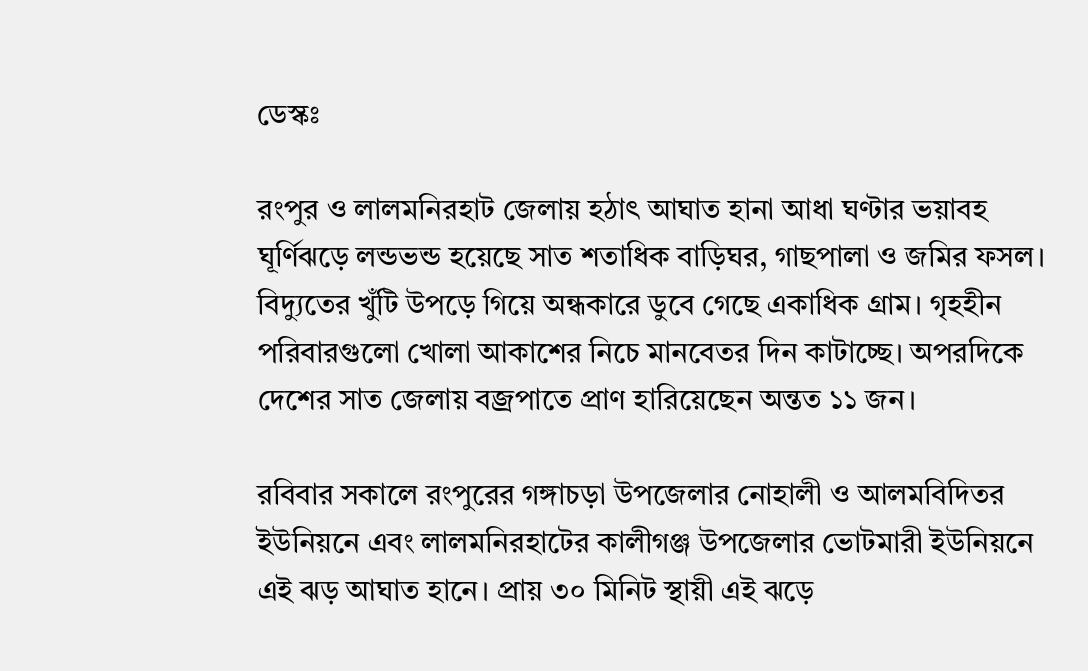ডেস্কঃ

রংপুর ও লালমনিরহাট জেলায় হঠাৎ আঘাত হানা আধা ঘণ্টার ভয়াবহ ঘূর্ণিঝড়ে লন্ডভন্ড হয়েছে সাত শতাধিক বাড়িঘর, গাছপালা ও জমির ফসল। বিদ্যুতের খুঁটি উপড়ে গিয়ে অন্ধকারে ডুবে গেছে একাধিক গ্রাম। গৃহহীন পরিবারগুলো খোলা আকাশের নিচে মানবেতর দিন কাটাচ্ছে। অপরদিকে দেশের সাত জেলায় বজ্রপাতে প্রাণ হারিয়েছেন অন্তত ১১ জন।

রবিবার সকালে রংপুরের গঙ্গাচড়া উপজেলার নোহালী ও আলমবিদিতর ইউনিয়নে এবং লালমনিরহাটের কালীগঞ্জ উপজেলার ভোটমারী ইউনিয়নে এই ঝড় আঘাত হানে। প্রায় ৩০ মিনিট স্থায়ী এই ঝড়ে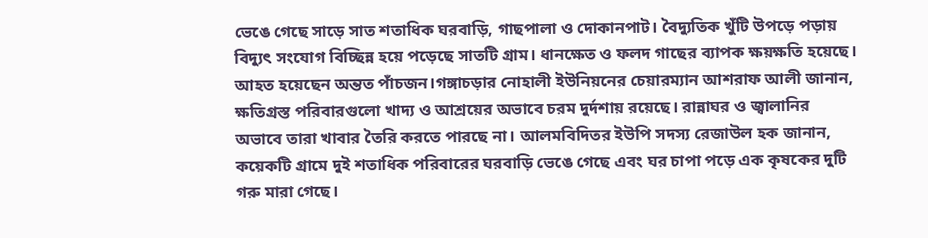ভেঙে গেছে সাড়ে সাত শতাধিক ঘরবাড়ি, গাছপালা ও দোকানপাট। বৈদ্যুতিক খুঁটি উপড়ে পড়ায় বিদ্যুৎ সংযোগ বিচ্ছিন্ন হয়ে পড়েছে সাতটি গ্রাম। ধানক্ষেত ও ফলদ গাছের ব্যাপক ক্ষয়ক্ষতি হয়েছে। আহত হয়েছেন অন্তত পাঁচজন।গঙ্গাচড়ার নোহালী ইউনিয়নের চেয়ারম্যান আশরাফ আলী জানান, ক্ষতিগ্রস্ত পরিবারগুলো খাদ্য ও আশ্রয়ের অভাবে চরম দুর্দশায় রয়েছে। রান্নাঘর ও জ্বালানির অভাবে তারা খাবার তৈরি করতে পারছে না। আলমবিদিতর ইউপি সদস্য রেজাউল হক জানান, কয়েকটি গ্রামে দুই শতাধিক পরিবারের ঘরবাড়ি ভেঙে গেছে এবং ঘর চাপা পড়ে এক কৃষকের দুটি গরু মারা গেছে।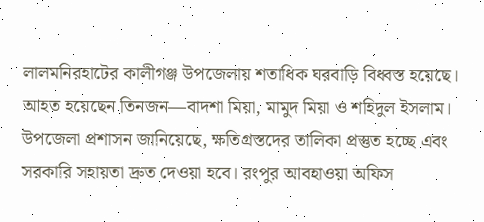লালমনিরহাটের কালীগঞ্জ উপজেলায় শতাধিক ঘরবাড়ি বিধ্বস্ত হয়েছে। আহত হয়েছেন তিনজন—বাদশা মিয়া, মামুদ মিয়া ও শহিদুল ইসলাম। উপজেলা প্রশাসন জানিয়েছে, ক্ষতিগ্রস্তদের তালিকা প্রস্তুত হচ্ছে এবং সরকারি সহায়তা দ্রুত দেওয়া হবে। রংপুর আবহাওয়া অফিস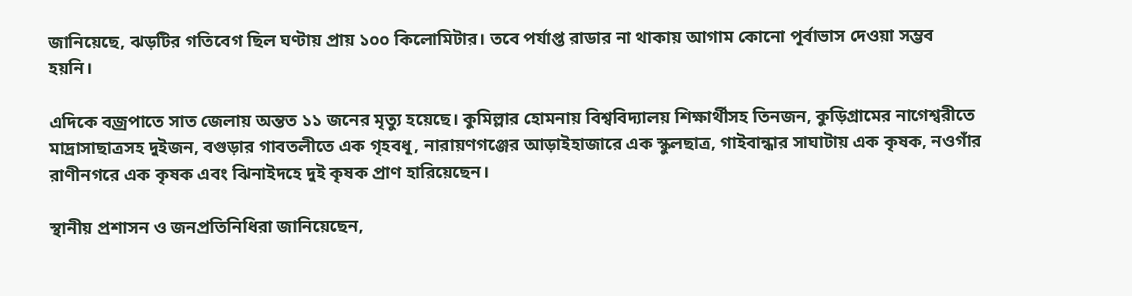জানিয়েছে, ঝড়টির গতিবেগ ছিল ঘণ্টায় প্রায় ১০০ কিলোমিটার। তবে পর্যাপ্ত রাডার না থাকায় আগাম কোনো পূর্বাভাস দেওয়া সম্ভব হয়নি।

এদিকে বজ্রপাতে সাত জেলায় অন্তত ১১ জনের মৃত্যু হয়েছে। কুমিল্লার হোমনায় বিশ্ববিদ্যালয় শিক্ষার্থীসহ তিনজন, কুড়িগ্রামের নাগেশ্বরীতে মাদ্রাসাছাত্রসহ দুইজন, বগুড়ার গাবতলীতে এক গৃহবধূ, নারায়ণগঞ্জের আড়াইহাজারে এক স্কুলছাত্র, গাইবান্ধার সাঘাটায় এক কৃষক, নওগাঁর রাণীনগরে এক কৃষক এবং ঝিনাইদহে দুই কৃষক প্রাণ হারিয়েছেন।

স্থানীয় প্রশাসন ও জনপ্রতিনিধিরা জানিয়েছেন,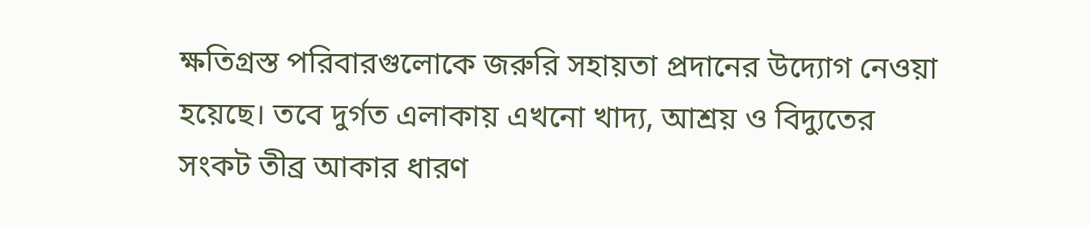ক্ষতিগ্রস্ত পরিবারগুলোকে জরুরি সহায়তা প্রদানের উদ্যোগ নেওয়া হয়েছে। তবে দুর্গত এলাকায় এখনো খাদ্য, আশ্রয় ও বিদ্যুতের সংকট তীব্র আকার ধারণ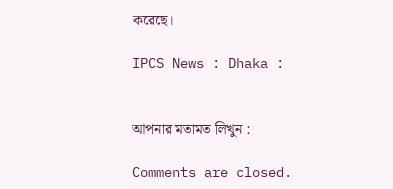করেছে।

IPCS News : Dhaka :


আপনার মতামত লিখুন :

Comments are closed.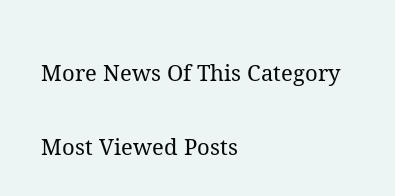More News Of This Category

Most Viewed Posts